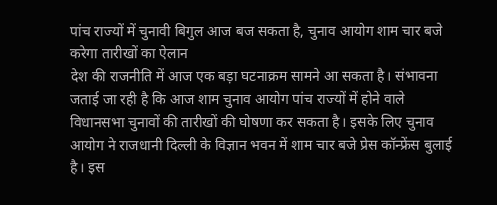पांच राज्यों में चुनावी बिगुल आज बज सकता है, चुनाव आयोग शाम चार बजे करेगा तारीखों का ऐलान
देश की राजनीति में आज एक बड़ा घटनाक्रम सामने आ सकता है। संभावना जताई जा रही है कि आज शाम चुनाव आयोग पांच राज्यों में होने वाले विधानसभा चुनावों की तारीखों की घोषणा कर सकता है। इसके लिए चुनाव आयोग ने राजधानी दिल्ली के विज्ञान भवन में शाम चार बजे प्रेस कॉन्फ्रेंस बुलाई है। इस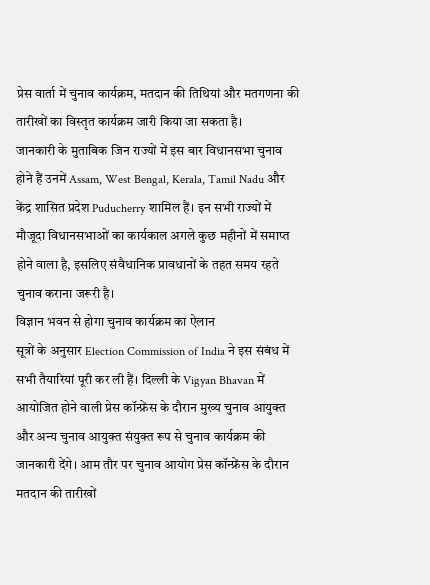प्रेस वार्ता में चुनाव कार्यक्रम, मतदान की तिथियां और मतगणना की तारीखों का विस्तृत कार्यक्रम जारी किया जा सकता है।
जानकारी के मुताबिक जिन राज्यों में इस बार विधानसभा चुनाव होने हैं उनमें Assam, West Bengal, Kerala, Tamil Nadu और केंद्र शासित प्रदेश Puducherry शामिल हैं। इन सभी राज्यों में मौजूदा विधानसभाओं का कार्यकाल अगले कुछ महीनों में समाप्त होने वाला है, इसलिए संवैधानिक प्रावधानों के तहत समय रहते चुनाव कराना जरूरी है।
विज्ञान भवन से होगा चुनाव कार्यक्रम का ऐलान
सूत्रों के अनुसार Election Commission of India ने इस संबंध में सभी तैयारियां पूरी कर ली हैं। दिल्ली के Vigyan Bhavan में आयोजित होने वाली प्रेस कॉन्फ्रेंस के दौरान मुख्य चुनाव आयुक्त और अन्य चुनाव आयुक्त संयुक्त रूप से चुनाव कार्यक्रम की जानकारी देंगे। आम तौर पर चुनाव आयोग प्रेस कॉन्फ्रेंस के दौरान मतदान की तारीखों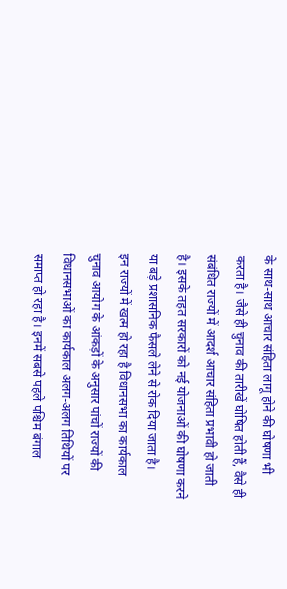के साथ-साथ आचार संहिता लागू होने की घोषणा भी करता है। जैसे ही चुनाव की तारीखें घोषित होती हैं, वैसे ही संबंधित राज्यों में आदर्श आचार संहिता प्रभावी हो जाती है। इसके तहत सरकारों को नई योजनाओं की घोषणा करने या बड़े प्रशासनिक फैसले लेने से रोक दिया जाता है।
इन राज्यों में खत्म हो रहा है विधानसभा का कार्यकाल
चुनाव आयोग के आंकड़ों के अनुसार पांचों राज्यों की विधानसभाओं का कार्यकाल अलग-अलग तिथियों पर समाप्त हो रहा है। इनमें सबसे पहले पश्चिम बंगाल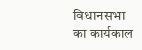विधानसभा का कार्यकाल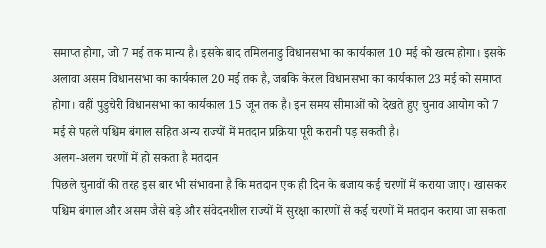समाप्त होगा, जो 7 मई तक मान्य है। इसके बाद तमिलनाडु विधानसभा का कार्यकाल 10 मई को खत्म होगा। इसके अलावा असम विधानसभा का कार्यकाल 20 मई तक है, जबकि केरल विधानसभा का कार्यकाल 23 मई को समाप्त होगा। वहीं पुडुचेरी विधानसभा का कार्यकाल 15 जून तक है। इन समय सीमाओं को देखते हुए चुनाव आयोग को 7 मई से पहले पश्चिम बंगाल सहित अन्य राज्यों में मतदान प्रक्रिया पूरी करानी पड़ सकती है।
अलग-अलग चरणों में हो सकता है मतदान
पिछले चुनावों की तरह इस बार भी संभावना है कि मतदान एक ही दिन के बजाय कई चरणों में कराया जाए। खासकर पश्चिम बंगाल और असम जैसे बड़े और संवेदनशील राज्यों में सुरक्षा कारणों से कई चरणों में मतदान कराया जा सकता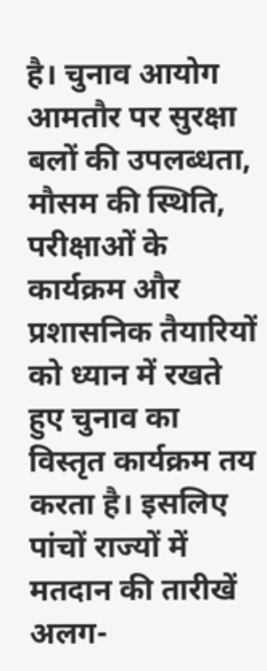है। चुनाव आयोग आमतौर पर सुरक्षा बलों की उपलब्धता, मौसम की स्थिति, परीक्षाओं के कार्यक्रम और प्रशासनिक तैयारियों को ध्यान में रखते हुए चुनाव का विस्तृत कार्यक्रम तय करता है। इसलिए पांचों राज्यों में मतदान की तारीखें अलग-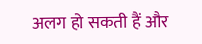अलग हो सकती हैं और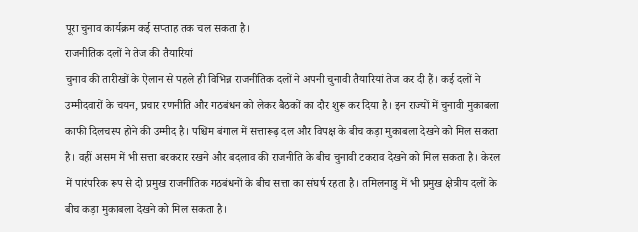पूरा चुनाव कार्यक्रम कई सप्ताह तक चल सकता है।
राजनीतिक दलों ने तेज की तैयारियां
चुनाव की तारीखों के ऐलान से पहले ही विभिन्न राजनीतिक दलों ने अपनी चुनावी तैयारियां तेज कर दी हैं। कई दलों ने उम्मीदवारों के चयन, प्रचार रणनीति और गठबंधन को लेकर बैठकों का दौर शुरू कर दिया है। इन राज्यों में चुनावी मुकाबला काफी दिलचस्प होने की उम्मीद है। पश्चिम बंगाल में सत्तारूढ़ दल और विपक्ष के बीच कड़ा मुकाबला देखने को मिल सकता है। वहीं असम में भी सत्ता बरकरार रखने और बदलाव की राजनीति के बीच चुनावी टकराव देखने को मिल सकता है। केरल में पारंपरिक रूप से दो प्रमुख राजनीतिक गठबंधनों के बीच सत्ता का संघर्ष रहता है। तमिलनाडु में भी प्रमुख क्षेत्रीय दलों के बीच कड़ा मुकाबला देखने को मिल सकता है।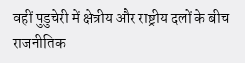वहीं पुडुचेरी में क्षेत्रीय और राष्ट्रीय दलों के बीच राजनीतिक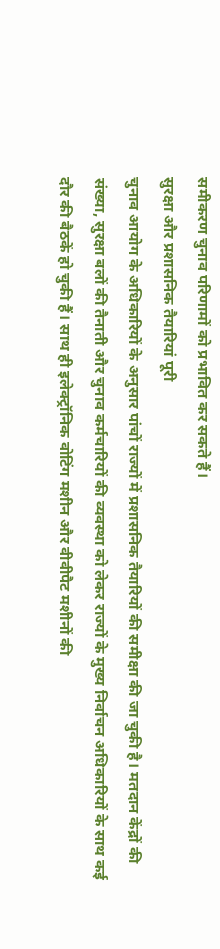समीकरण चुनाव परिणामों को प्रभावित कर सकते हैं।
सुरक्षा और प्रशासनिक तैयारियां पूरी
चुनाव आयोग के अधिकारियों के अनुसार पांचों राज्यों में प्रशासनिक तैयारियों की समीक्षा की जा चुकी है। मतदान केंद्रों की संख्या, सुरक्षा बलों की तैनाती और चुनाव कर्मचारियों की व्यवस्था को लेकर राज्यों के मुख्य निर्वाचन अधिकारियों के साथ कई दौर की बैठकें हो चुकी हैं। साथ ही इलेक्ट्रॉनिक वोटिंग मशीन और वीवीपैट मशीनों की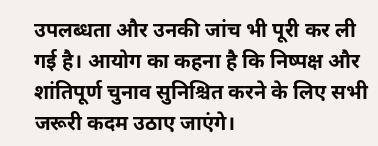उपलब्धता और उनकी जांच भी पूरी कर ली गई है। आयोग का कहना है कि निष्पक्ष और शांतिपूर्ण चुनाव सुनिश्चित करने के लिए सभी जरूरी कदम उठाए जाएंगे।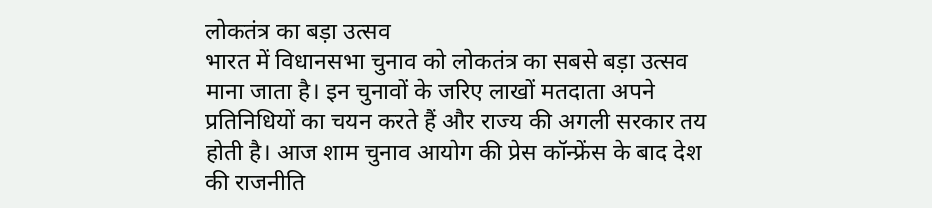लोकतंत्र का बड़ा उत्सव
भारत में विधानसभा चुनाव को लोकतंत्र का सबसे बड़ा उत्सव माना जाता है। इन चुनावों के जरिए लाखों मतदाता अपने प्रतिनिधियों का चयन करते हैं और राज्य की अगली सरकार तय होती है। आज शाम चुनाव आयोग की प्रेस कॉन्फ्रेंस के बाद देश की राजनीति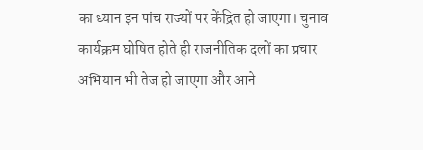का ध्यान इन पांच राज्यों पर केंद्रित हो जाएगा। चुनाव कार्यक्रम घोषित होते ही राजनीतिक दलों का प्रचार अभियान भी तेज हो जाएगा और आने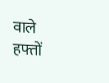वाले हफ्तों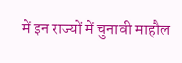में इन राज्यों में चुनावी माहौल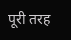पूरी तरह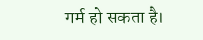गर्म हो सकता है।